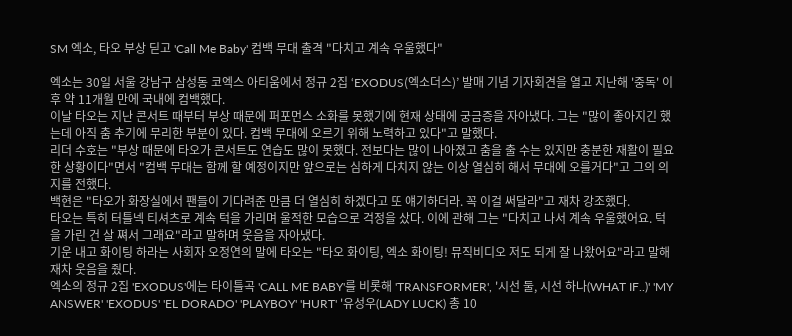SM 엑소, 타오 부상 딛고 'Call Me Baby' 컴백 무대 출격 "다치고 계속 우울했다"

엑소는 30일 서울 강남구 삼성동 코엑스 아티움에서 정규 2집 ‘EXODUS(엑소더스)’ 발매 기념 기자회견을 열고 지난해 '중독' 이후 약 11개월 만에 국내에 컴백했다.
이날 타오는 지난 콘서트 때부터 부상 때문에 퍼포먼스 소화를 못했기에 현재 상태에 궁금증을 자아냈다. 그는 "많이 좋아지긴 했는데 아직 춤 추기에 무리한 부분이 있다. 컴백 무대에 오르기 위해 노력하고 있다"고 말했다.
리더 수호는 "부상 때문에 타오가 콘서트도 연습도 많이 못했다. 전보다는 많이 나아졌고 춤을 출 수는 있지만 충분한 재활이 필요한 상황이다"면서 "컴백 무대는 함께 할 예정이지만 앞으로는 심하게 다치지 않는 이상 열심히 해서 무대에 오를거다"고 그의 의지를 전했다.
백현은 "타오가 화장실에서 팬들이 기다려준 만큼 더 열심히 하겠다고 또 얘기하더라. 꼭 이걸 써달라"고 재차 강조했다.
타오는 특히 터틀넥 티셔츠로 계속 턱을 가리며 울적한 모습으로 걱정을 샀다. 이에 관해 그는 "다치고 나서 계속 우울했어요. 턱을 가린 건 살 쪄서 그래요"라고 말하며 웃음을 자아냈다.
기운 내고 화이팅 하라는 사회자 오정연의 말에 타오는 "타오 화이팅, 엑소 화이팅! 뮤직비디오 저도 되게 잘 나왔어요"라고 말해 재차 웃음을 줬다.
엑소의 정규 2집 'EXODUS'에는 타이틀곡 'CALL ME BABY'를 비롯해 'TRANSFORMER', '시선 둘, 시선 하나(WHAT IF..)' 'MY ANSWER' 'EXODUS' 'EL DORADO' 'PLAYBOY' 'HURT' '유성우(LADY LUCK) 총 10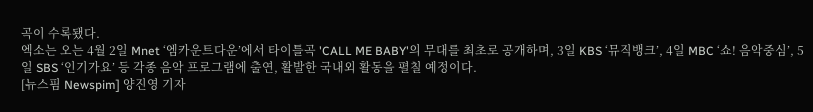곡이 수록됐다.
엑소는 오는 4월 2일 Mnet ‘엠카운트다운’에서 타이틀곡 'CALL ME BABY'의 무대를 최초로 공개하며, 3일 KBS ‘뮤직뱅크’, 4일 MBC ‘쇼! 음악중심’, 5일 SBS ‘인기가요’ 등 각종 음악 프로그램에 출연, 활발한 국내외 활동을 펼칠 예정이다.
[뉴스핌 Newspim] 양진영 기자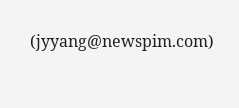(jyyang@newspim.com)